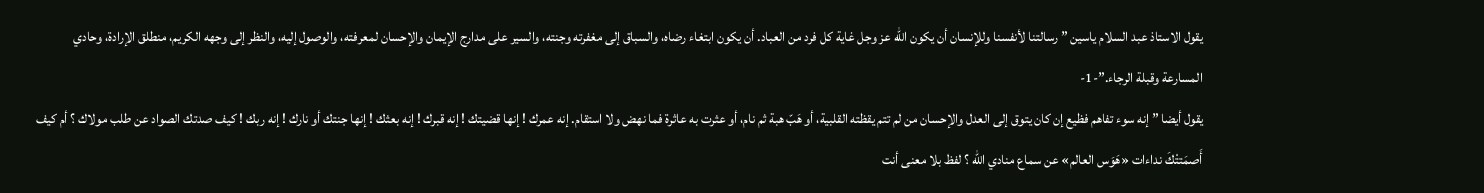يقول الاستاذ عبد السلام ياسين ” رسالتنا لأنفسنا وللإنسان أن يكون الله عز وجل غاية كل فرد من العباد. أن يكون ابتغاء رضاه، والسباق إلى مغفرته وجنته، والسير على مدارج الإيمان والإحسان لمعرفته، والوصول إليه، والنظر إلى وجهه الكريم، منطلق الإرادة، وحادي المسارعة وقبلة الرجاء.”-1-
يقول أيضا ” إنه سوء تفاهم فظيع إن كان يتوق إلى العدل والإحسان من لم تتم يقظته القلبية، أو هَبّ هبة ثم نام، أو عثرت به عاثرة فما نهض ولا استقام. إنه عمرك ! إنها قضيتك ! إنه قبرك ! إنه بعثك ! إنها جنتك أو نارك ! إنه ربك ! كيف صدتك الصواد عن طلب مولاك ؟ أم كيف أَصمَتتْكَ نداءات «هَوَس العالم» عن سماع منادي الله ؟ لفظ بلا معنى أنت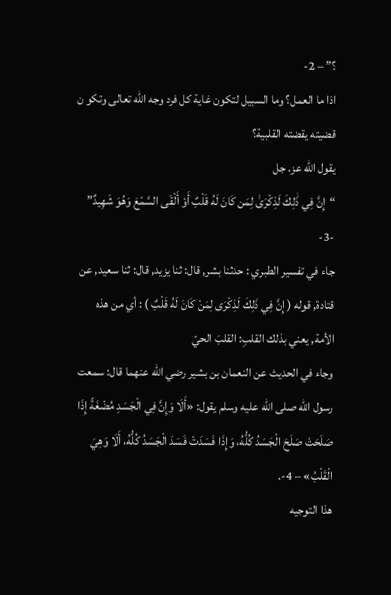؟” – 2-
اذا ما العمل؟ وما السبيل لتكون غاية كل فرد وجه الله تعالى وتكو ن قضيته يقضته القلبية؟
يقول الله عز. جل
“إِنَّ فِي ذَٰلِكَ لَذِكْرَىٰ لِمَن كَانَ لَهُ قَلْبٌ أَوْ أَلْقَى السَّمْعَ وَهُوَ شَهِيدٌ” -3-
جاء في تفسير الطبري : حدثنا بشر, قال: ثنا يزيد, قال: ثنا سعيد, عن قتادة, قوله ( إِنَّ فِي ذَلِكَ لَذِكْرَى لِمَنْ كَانَ لَهُ قَلْبٌ ) : أي من هذه الأمة, يعني بذلك القلبِ: القلبَ الحيّ
وجاء في الحديث عن النعمان بن بشير رضي الله عنهما قال: سمعت رسول الله صلى الله عليه وسلم يقول: «أَلَا وَإِنَّ فِي الْجَسَدِ مُضْغَةً إِذَا صَلَحَتْ صَلَحَ الْجَسَدُ كُلُّهُ، وَإِذَا فَسَدَتْ فَسَدَ الْجَسَدُ كُلُّهُ، أَلَا وَهِيَ الْقَلْبُ» – 4-.
هذا التوجيه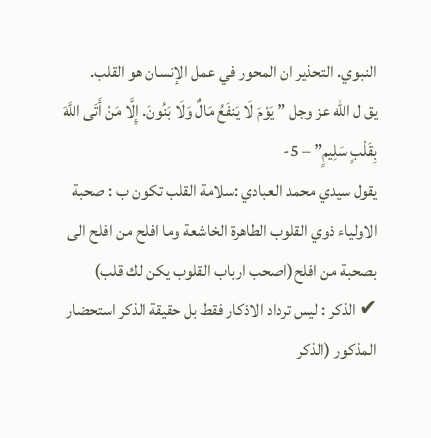النبوي. التحذير ان المحور في عمل الإنسان هو القلب.
يق ل الله عز وجل ” يَوْمَ لَا يَنفَعُ مَالٌ وَلَا بَنُونَ. إِلَّا مَنْ أَتَى اللَّهَ بِقَلْبٍ سَلِيمٍ” – 5-
يقول سيدي محمد العبادي :سلامة القلب تكون ب : صحبة الاولياء ذوي القلوب الطاهرة الخاشعة وما افلح من افلح الى بصحبة من افلح(اصحب ارباب القلوب يكن لك قلب)
✔ الذكر : ليس ترداد الاذكار فقط بل حقيقة الذكر استحضار المذكور (الذكر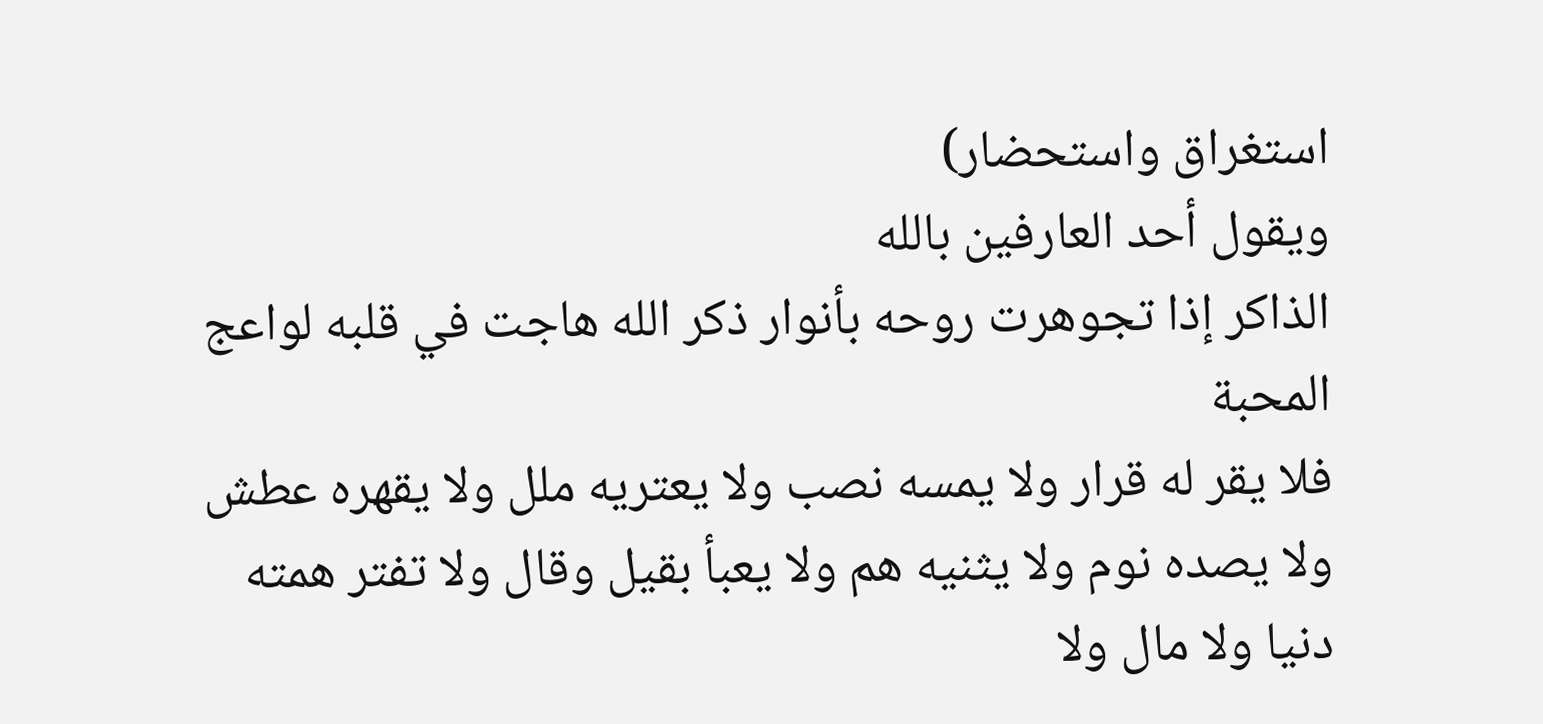استغراق واستحضار)
ويقول أحد العارفين بالله
الذاكر إذا تجوهرت روحه بأنوار ذكر الله هاجت في قلبه لواعج المحبة
فلا يقر له قرار ولا يمسه نصب ولا يعتريه ملل ولا يقهره عطش ولا يصده نوم ولا يثنيه هم ولا يعبأ بقيل وقال ولا تفتر همته دنيا ولا مال ولا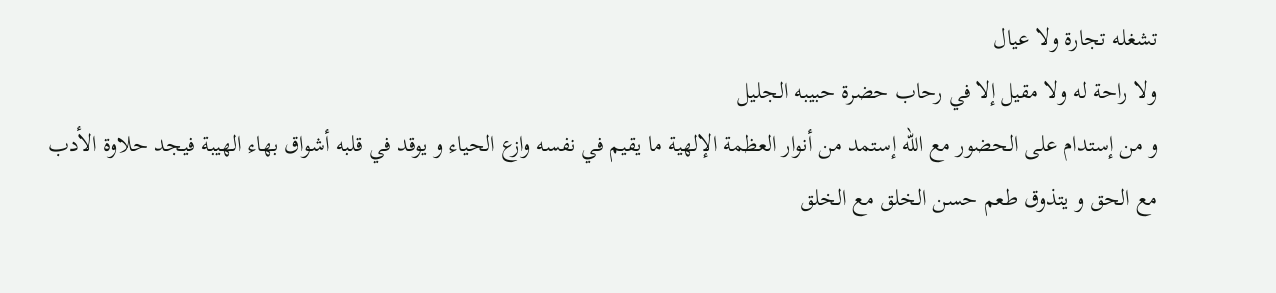تشغله تجارة ولا عيال
ولا راحة له ولا مقيل إلا في رحاب حضرة حبيبه الجليل
و من إستدام على الحضور مع الله إستمد من أنوار العظمة الإلهية ما يقيم في نفسه وازع الحياء و يوقد في قلبه أشواق بهاء الهيبة فيجد حلاوة الأدب مع الحق و يتذوق طعم حسن الخلق مع الخلق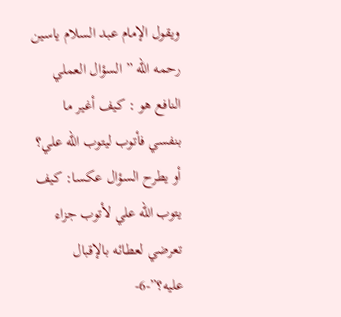ويقول الإمام عبد السلام ياسين رحمه الله ” السؤال العملي النافع هو : كيف أغير ما بنفسي فأتوب ليتوب الله علي؟ أو يطرح السؤال عكسا: كيف يتوب الله علي لأتوب جزاء تعرضي لعطائه بالإقبال عليه؟”-6-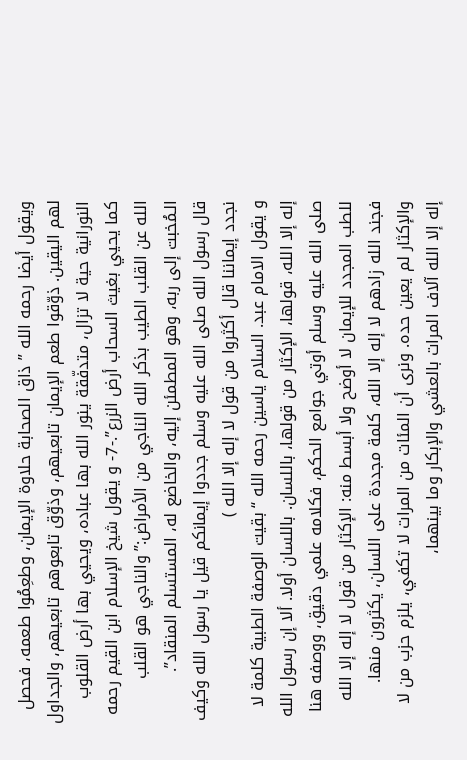ويقول أيضا رحمه الله ” ذاق الصحابة حلاوة الإيمان، وطعِمُوا طعمه، فحصل لهم اليقين. ذوّقوا طعم الإيمان تابعيهم، وذوّق تابعوهم تابعيهم، والجداول النورانية حية لا تزال، متدفّقة ينور الله بها عباده، ويحيي بها أرض القلوب كما يحيي بغيث السحاب أرض الزرع”.-7- و يقول شيخ الإسلام ابن القيم رحمه الله عن القلب الطيب بذكر الله الناجي من الأمراض:”والناجي هو القلب الـمُخبت إلى ربه، وهو المطمئن إليه، والخاضع له، المستسلم المنقاد”.
قال رسول الله صلى الله عليه وسلم جددوا إيمانكم قيل يا رسول الله وكيف نجدد إيماننا قال أكثروا من قول لا إله إلا الله )
و يقول الامام عبد. السلام ياسين رحمه الله “بقيت الوصفة الطبية كلمة لا إله إلا الله، قولها، الإكثار من قولها، باللسان. باللسان أولا. ألا إن رسول الله صلى الله عليه وسلم أوتي جوامع الحكم، فكلامه علمي دقيق، ووصفه هنا للطب المجدد للإيمان لا أوضح ولا أبسط منه: الإكثار من قول لا إله إلا الله فجند الله زادهم لا إله إلا الله، كلمة مجددة على اللسان، يكثرون منها. والإكثار لم يعين حده. ونرى أن المئات من المرات لا تكفي، يلزم حزب من لا إله إلا الله آلاف المرات بالعشي والإبكار وما بينهما،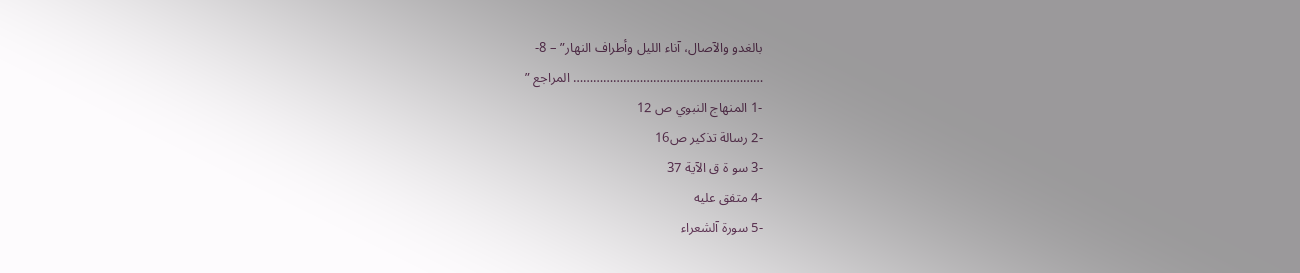بالغدو والآصال، آناء الليل وأطراف النهار” – 8-
………………………………………………… المراجع ”
-1 المنهاج النبوي ص 12
-2 رسالة تذكير ص16
-3 سو ة ق الآية 37
-4 متفق عليه
-5 سورة آلشعراء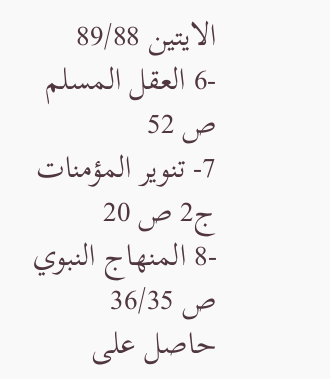الايتين 89/88
-6 العقل المسلم ص 52
7- تنوير المؤمنات ج2 ص 20
-8 المنهاج النبوي ص 36/35
حاصل على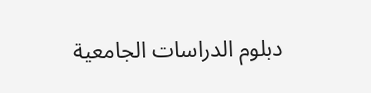دبلوم الدراسات الجامعية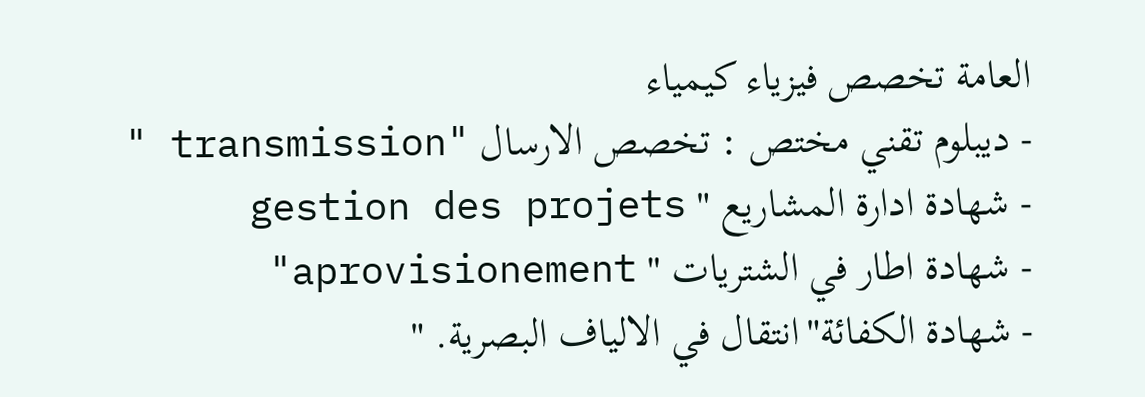العامة تخصص فيزياء كيمياء
- ديبلوم تقني مختص : تخصص الارسال "transmission "
- شهادة ادارة المشاريع " gestion des projets
- شهادة اطار في الشتريات " aprovisionement"
- شهادة الكفائة"انتقال في الالياف البصرية. "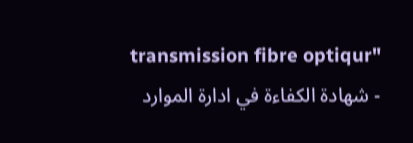transmission fibre optiqur"
- شهادة الكفاءة في ادارة الموارد